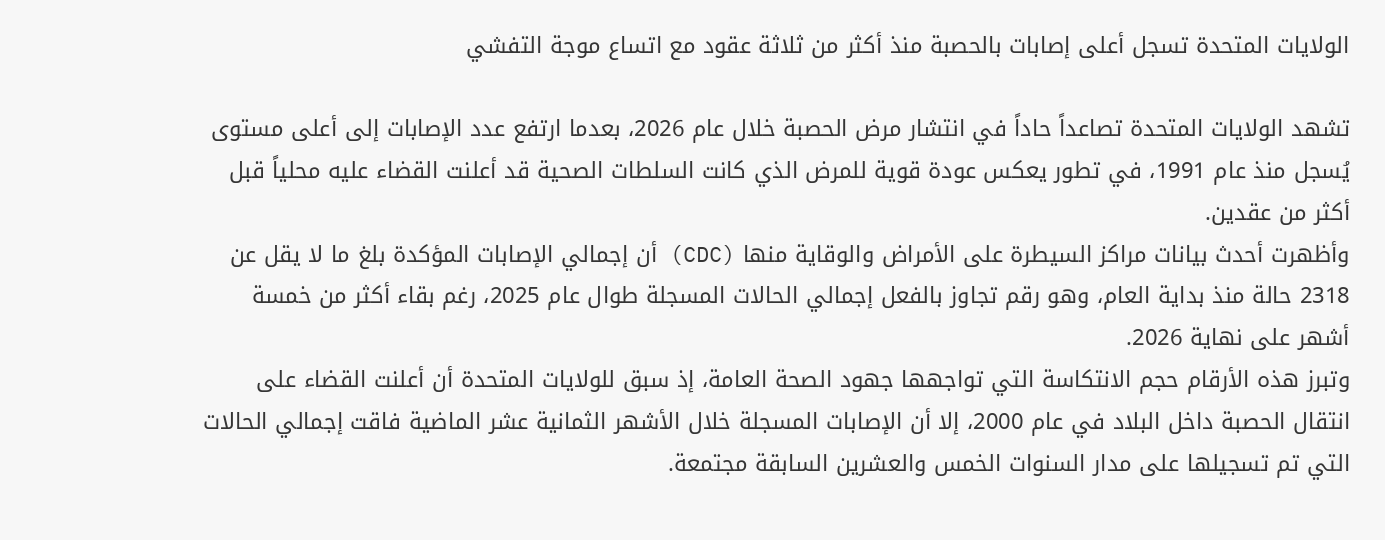الولايات المتحدة تسجل أعلى إصابات بالحصبة منذ أكثر من ثلاثة عقود مع اتساع موجة التفشي

تشهد الولايات المتحدة تصاعداً حاداً في انتشار مرض الحصبة خلال عام 2026، بعدما ارتفع عدد الإصابات إلى أعلى مستوى يُسجل منذ عام 1991، في تطور يعكس عودة قوية للمرض الذي كانت السلطات الصحية قد أعلنت القضاء عليه محلياً قبل أكثر من عقدين.
وأظهرت أحدث بيانات مراكز السيطرة على الأمراض والوقاية منها (CDC) أن إجمالي الإصابات المؤكدة بلغ ما لا يقل عن 2318 حالة منذ بداية العام، وهو رقم تجاوز بالفعل إجمالي الحالات المسجلة طوال عام 2025، رغم بقاء أكثر من خمسة أشهر على نهاية 2026.
وتبرز هذه الأرقام حجم الانتكاسة التي تواجهها جهود الصحة العامة، إذ سبق للولايات المتحدة أن أعلنت القضاء على انتقال الحصبة داخل البلاد في عام 2000، إلا أن الإصابات المسجلة خلال الأشهر الثمانية عشر الماضية فاقت إجمالي الحالات التي تم تسجيلها على مدار السنوات الخمس والعشرين السابقة مجتمعة.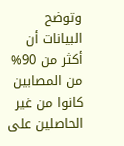وتوضح البيانات أن أكثر من 90% من المصابين كانوا من غير الحاصلين على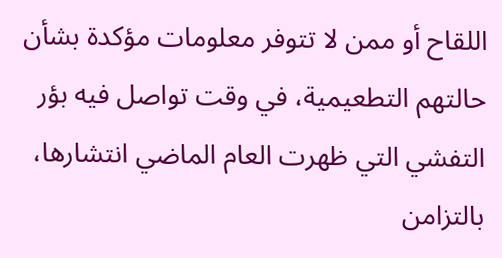اللقاح أو ممن لا تتوفر معلومات مؤكدة بشأن حالتهم التطعيمية، في وقت تواصل فيه بؤر التفشي التي ظهرت العام الماضي انتشارها، بالتزامن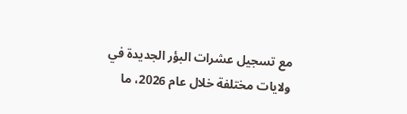مع تسجيل عشرات البؤر الجديدة في ولايات مختلفة خلال عام 2026، ما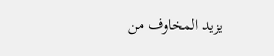يزيد المخاوف من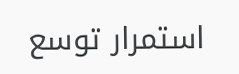استمرار توسع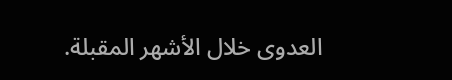العدوى خلال الأشهر المقبلة.